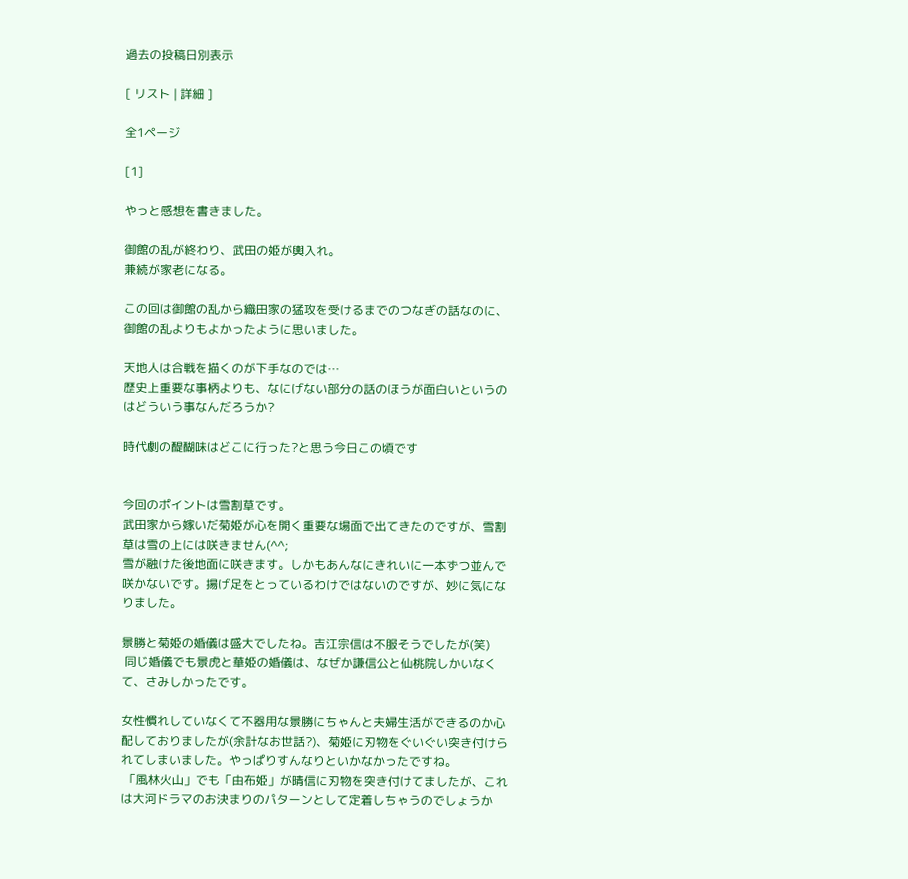過去の投稿日別表示

[ リスト | 詳細 ]

全1ページ

[1]

やっと感想を書きました。

御館の乱が終わり、武田の姫が輿入れ。
兼続が家老になる。

この回は御館の乱から織田家の猛攻を受けるまでのつなぎの話なのに、御館の乱よりもよかったように思いました。

天地人は合戦を描くのが下手なのでは…
歴史上重要な事柄よりも、なにげない部分の話のほうが面白いというのはどういう事なんだろうか?

時代劇の醍醐味はどこに行った?と思う今日この頃です


今回のポイントは雪割草です。
武田家から嫁いだ菊姫が心を開く重要な場面で出てきたのですが、雪割草は雪の上には咲きません(^^;
雪が融けた後地面に咲きます。しかもあんなにきれいに一本ずつ並んで咲かないです。揚げ足をとっているわけではないのですが、妙に気になりました。

景勝と菊姫の婚儀は盛大でしたね。吉江宗信は不服そうでしたが(笑)
 同じ婚儀でも景虎と華姫の婚儀は、なぜか謙信公と仙桃院しかいなくて、さみしかったです。

女性慣れしていなくて不器用な景勝にちゃんと夫婦生活ができるのか心配しておりましたが(余計なお世話?)、菊姫に刃物をぐいぐい突き付けられてしまいました。やっぱりすんなりといかなかったですね。
 「風林火山」でも「由布姫」が晴信に刃物を突き付けてましたが、これは大河ドラマのお決まりのパターンとして定着しちゃうのでしょうか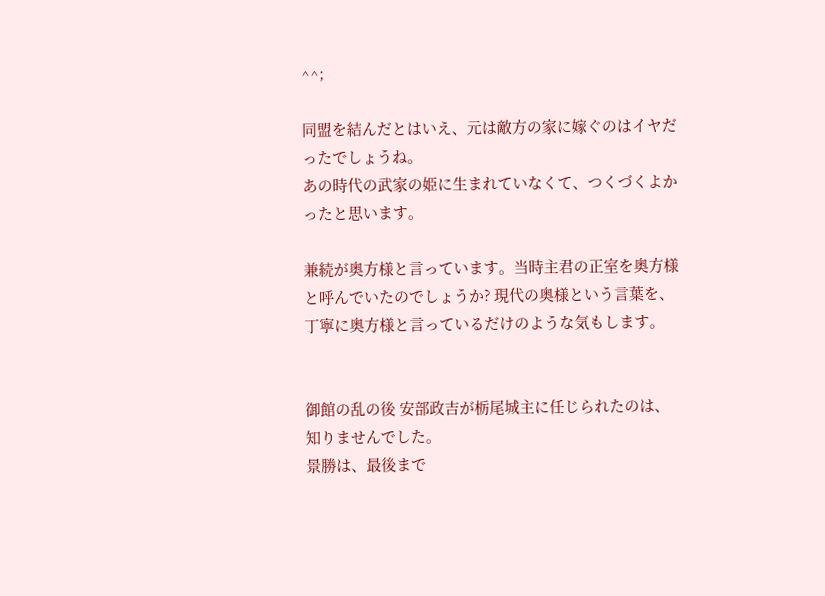^^;

同盟を結んだとはいえ、元は敵方の家に嫁ぐのはイヤだったでしょうね。
あの時代の武家の姫に生まれていなくて、つくづくよかったと思います。

兼続が奥方様と言っています。当時主君の正室を奥方様と呼んでいたのでしょうか? 現代の奥様という言葉を、丁寧に奥方様と言っているだけのような気もします。


御館の乱の後 安部政吉が栃尾城主に任じられたのは、知りませんでした。
景勝は、最後まで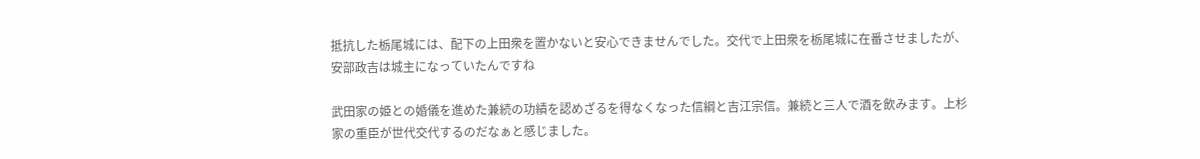抵抗した栃尾城には、配下の上田衆を置かないと安心できませんでした。交代で上田衆を栃尾城に在番させましたが、安部政吉は城主になっていたんですね

武田家の姫との婚儀を進めた兼続の功績を認めざるを得なくなった信綱と吉江宗信。兼続と三人で酒を飲みます。上杉家の重臣が世代交代するのだなぁと感じました。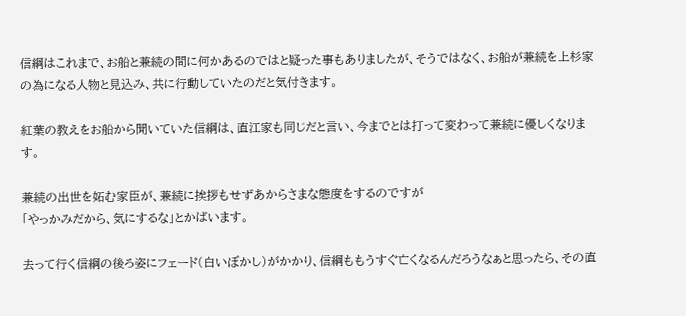信綱はこれまで、お船と兼続の間に何かあるのではと疑った事もありましたが、そうではなく、お船が兼続を上杉家の為になる人物と見込み、共に行動していたのだと気付きます。

紅葉の教えをお船から聞いていた信綱は、直江家も同じだと言い、今までとは打って変わって兼続に優しくなります。

兼続の出世を妬む家臣が、兼続に挨拶もせずあからさまな態度をするのですが
「やっかみだから、気にするな」とかばいます。

去って行く信綱の後ろ姿にフェード(白いぼかし)がかかり、信綱ももうすぐ亡くなるんだろうなぁと思ったら、その直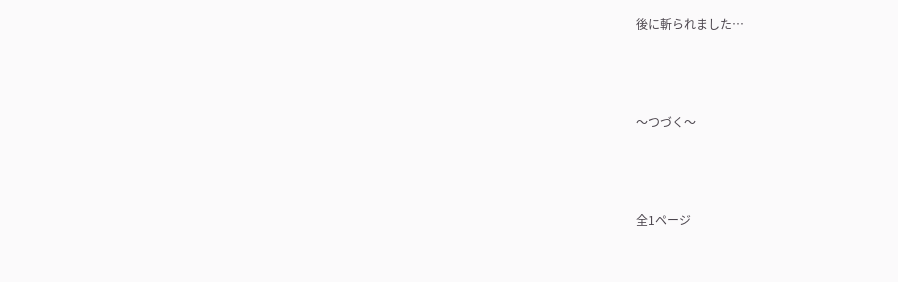後に斬られました…



〜つづく〜



全1ページ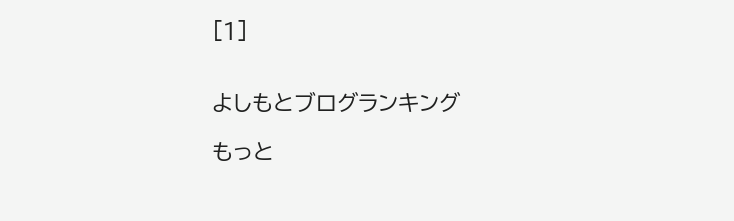[1]


よしもとブログランキング

もっと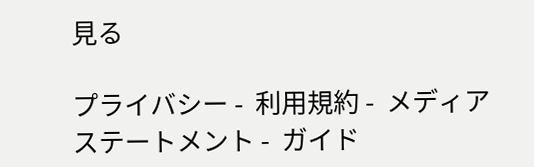見る

プライバシー -  利用規約 -  メディアステートメント -  ガイド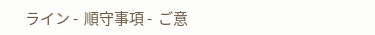ライン -  順守事項 -  ご意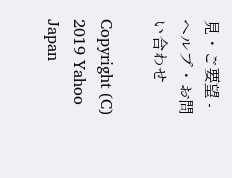見・ご要望 -  ヘルプ・お問い合わせ

Copyright (C) 2019 Yahoo Japan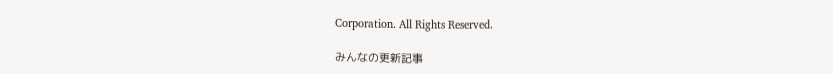Corporation. All Rights Reserved.

みんなの更新記事